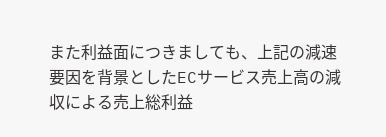また利益面につきましても、上記の減速要因を背景としたECサービス売上高の減収による売上総利益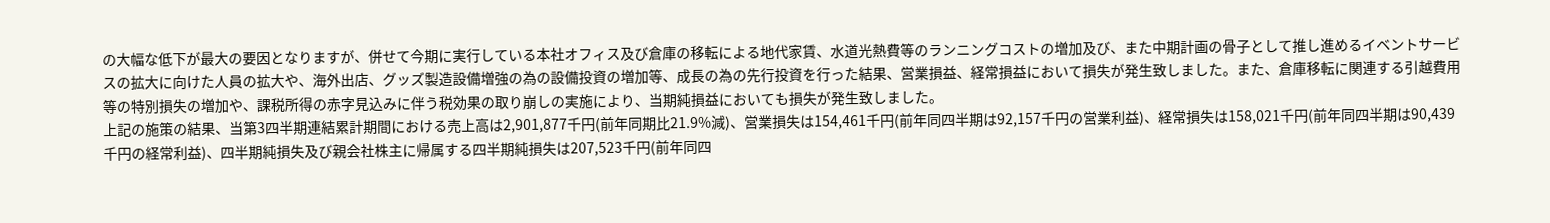の大幅な低下が最大の要因となりますが、併せて今期に実行している本社オフィス及び倉庫の移転による地代家賃、水道光熱費等のランニングコストの増加及び、また中期計画の骨子として推し進めるイベントサービスの拡大に向けた人員の拡大や、海外出店、グッズ製造設備増強の為の設備投資の増加等、成長の為の先行投資を行った結果、営業損益、経常損益において損失が発生致しました。また、倉庫移転に関連する引越費用等の特別損失の増加や、課税所得の赤字見込みに伴う税効果の取り崩しの実施により、当期純損益においても損失が発生致しました。
上記の施策の結果、当第3四半期連結累計期間における売上高は2,901,877千円(前年同期比21.9%減)、営業損失は154,461千円(前年同四半期は92,157千円の営業利益)、経常損失は158,021千円(前年同四半期は90,439千円の経常利益)、四半期純損失及び親会社株主に帰属する四半期純損失は207,523千円(前年同四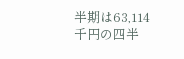半期は63,114千円の四半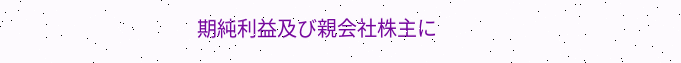期純利益及び親会社株主に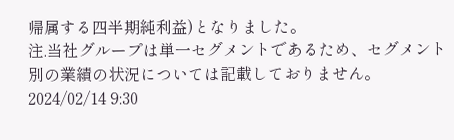帰属する四半期純利益)となりました。
注.当社グループは単一セグメントであるため、セグメント別の業績の状況については記載しておりません。
2024/02/14 9:30